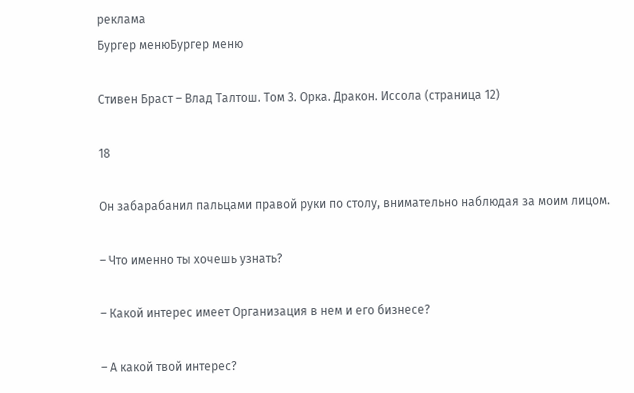реклама
Бургер менюБургер меню

Стивен Браст – Влад Талтош. Том 3. Орка. Дракон. Иссола (страница 12)

18

Он забарабанил пальцами правой руки по столу, внимательно наблюдая за моим лицом.

– Что именно ты хочешь узнать?

– Какой интерес имеет Организация в нем и его бизнесе?

– А какой твой интерес?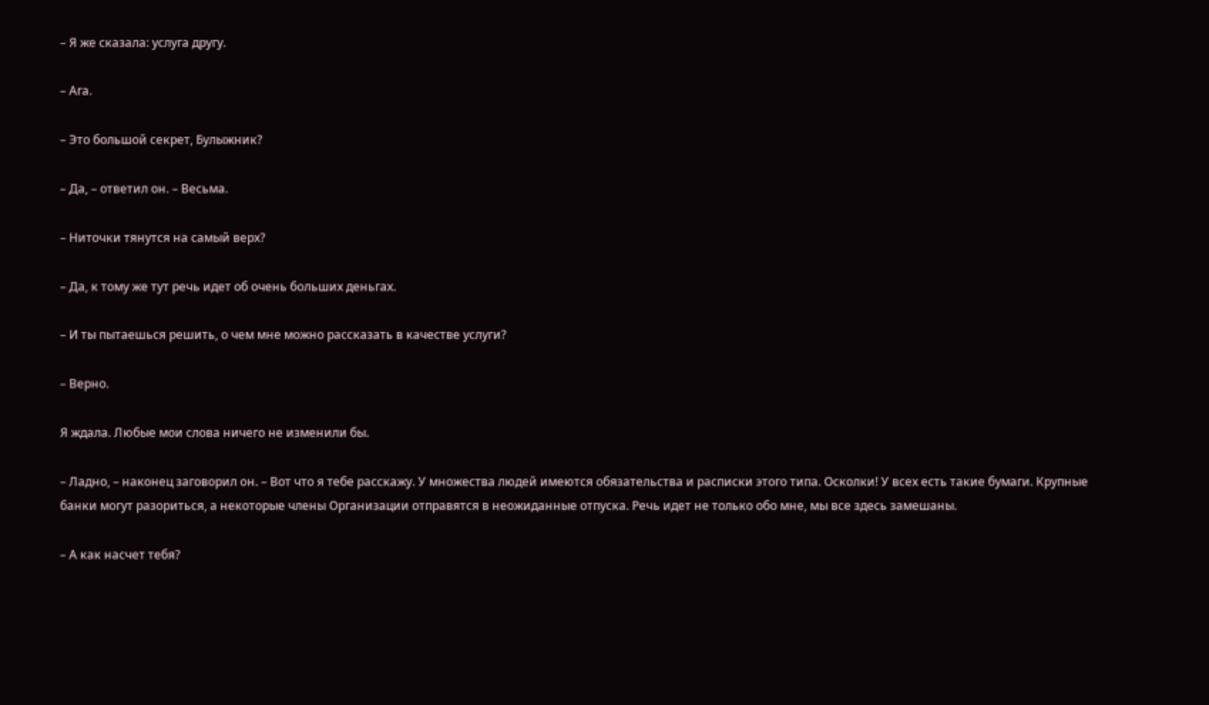– Я же сказала: услуга другу.

– Ага.

– Это большой секрет, Булыжник?

– Да, – ответил он. – Весьма.

– Ниточки тянутся на самый верх?

– Да, к тому же тут речь идет об очень больших деньгах.

– И ты пытаешься решить, о чем мне можно рассказать в качестве услуги?

– Верно.

Я ждала. Любые мои слова ничего не изменили бы.

– Ладно, – наконец заговорил он. – Вот что я тебе расскажу. У множества людей имеются обязательства и расписки этого типа. Осколки! У всех есть такие бумаги. Крупные банки могут разориться, а некоторые члены Организации отправятся в неожиданные отпуска. Речь идет не только обо мне, мы все здесь замешаны.

– А как насчет тебя?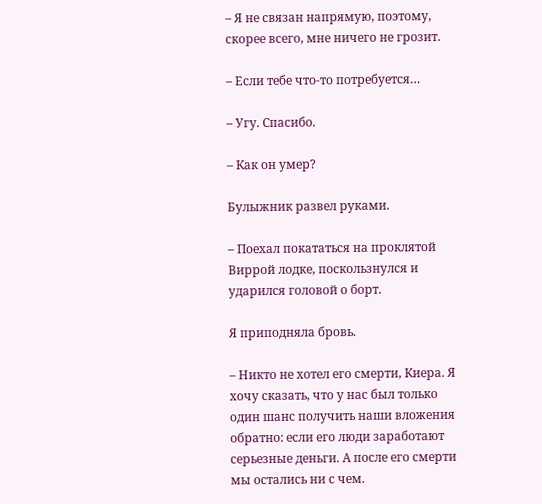– Я не связан напрямую, поэтому, скорее всего, мне ничего не грозит.

– Если тебе что-то потребуется…

– Угу. Спасибо.

– Как он умер?

Булыжник развел руками.

– Поехал покататься на проклятой Виррой лодке, поскользнулся и ударился головой о борт.

Я приподняла бровь.

– Никто не хотел его смерти, Киера. Я хочу сказать, что у нас был только один шанс получить наши вложения обратно: если его люди заработают серьезные деньги. А после его смерти мы остались ни с чем.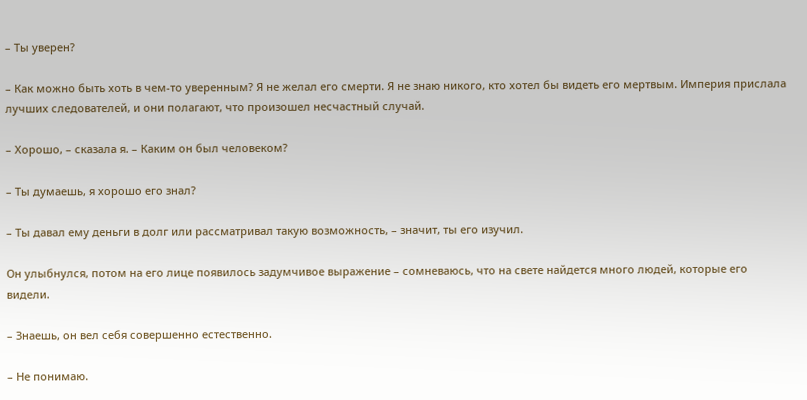– Ты уверен?

– Как можно быть хоть в чем-то уверенным? Я не желал его смерти. Я не знаю никого, кто хотел бы видеть его мертвым. Империя прислала лучших следователей, и они полагают, что произошел несчастный случай.

– Хорошо, – сказала я. – Каким он был человеком?

– Ты думаешь, я хорошо его знал?

– Ты давал ему деньги в долг или рассматривал такую возможность, – значит, ты его изучил.

Он улыбнулся, потом на его лице появилось задумчивое выражение – сомневаюсь, что на свете найдется много людей, которые его видели.

– Знаешь, он вел себя совершенно естественно.

– Не понимаю.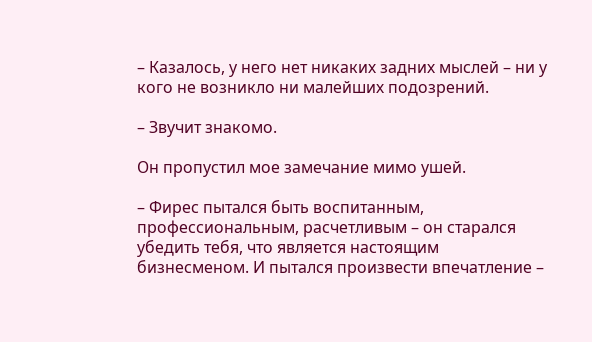– Казалось, у него нет никаких задних мыслей – ни у кого не возникло ни малейших подозрений.

– Звучит знакомо.

Он пропустил мое замечание мимо ушей.

– Фирес пытался быть воспитанным, профессиональным, расчетливым – он старался убедить тебя, что является настоящим бизнесменом. И пытался произвести впечатление –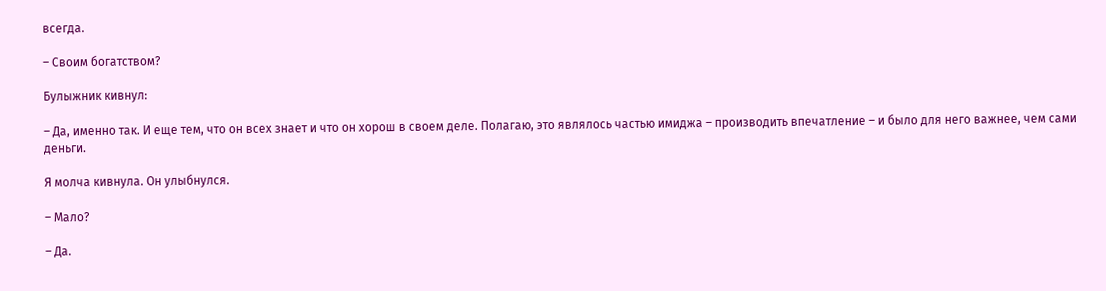всегда.

– Своим богатством?

Булыжник кивнул:

– Да, именно так. И еще тем, что он всех знает и что он хорош в своем деле. Полагаю, это являлось частью имиджа – производить впечатление – и было для него важнее, чем сами деньги.

Я молча кивнула. Он улыбнулся.

– Мало?

– Да.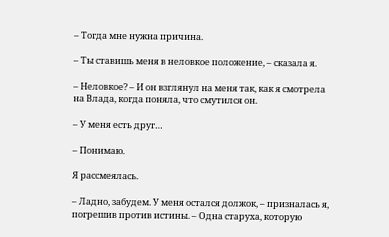– Тогда мне нужна причина.

– Ты ставишь меня в неловкое положение, – сказала я.

– Неловкое? – И он взглянул на меня так, как я смотрела на Влада, когда поняла, что смутился он.

– У меня есть друг…

– Понимаю.

Я рассмеялась.

– Ладно, забудем. У меня остался должок, – призналась я, погрешив против истины. – Одна старуха, которую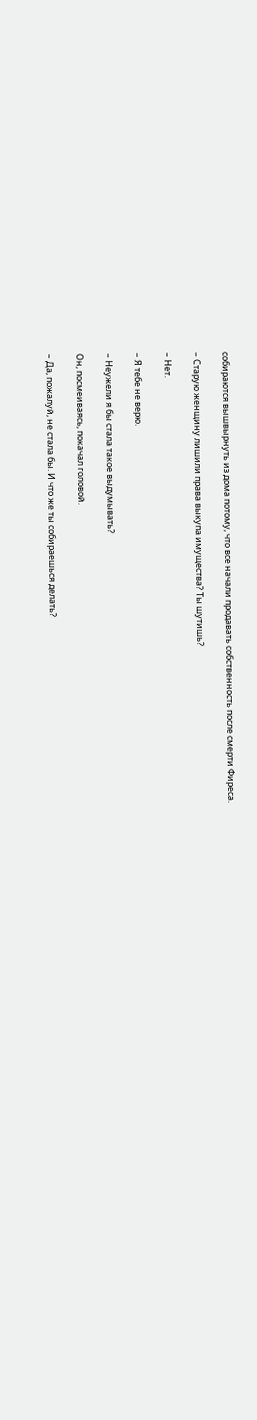собираются вышвырнуть из дома потому, что все начали продавать собственность после смерти Фиреса.

– Старую женщину лишили права выкупа имущества? Ты шутишь?

– Нет.

– Я тебе не верю.

– Неужели я бы стала такое выдумывать?

Он, посмеиваясь, покачал головой.

– Да, пожалуй, не стала бы. И что же ты собираешься делать?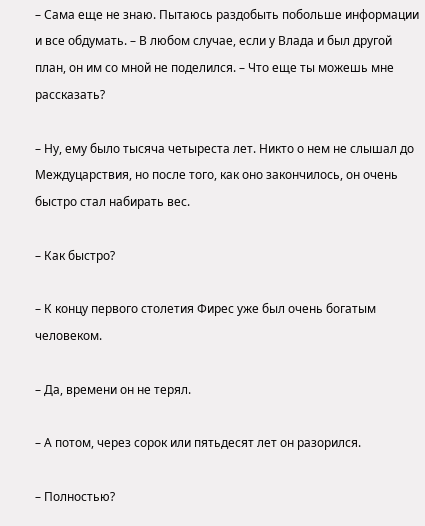– Сама еще не знаю. Пытаюсь раздобыть побольше информации и все обдумать. – В любом случае, если у Влада и был другой план, он им со мной не поделился. – Что еще ты можешь мне рассказать?

– Ну, ему было тысяча четыреста лет. Никто о нем не слышал до Междуцарствия, но после того, как оно закончилось, он очень быстро стал набирать вес.

– Как быстро?

– К концу первого столетия Фирес уже был очень богатым человеком.

– Да, времени он не терял.

– А потом, через сорок или пятьдесят лет он разорился.

– Полностью?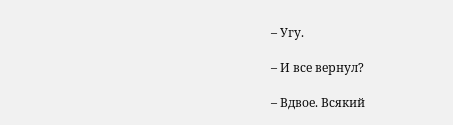– Угу.

– И все вернул?

– Вдвое. Всякий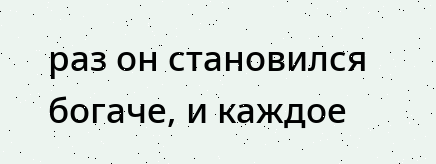раз он становился богаче, и каждое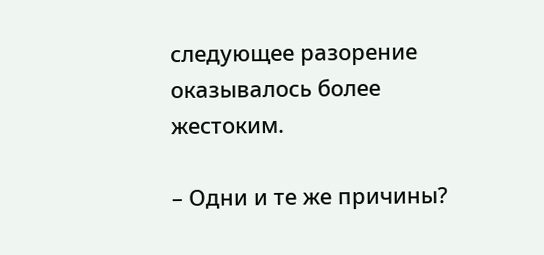следующее разорение оказывалось более жестоким.

– Одни и те же причины?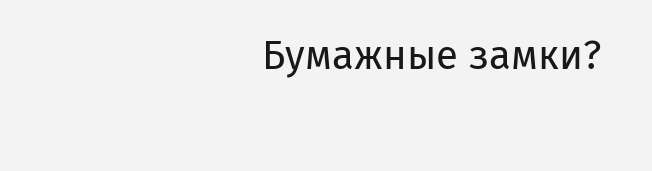Бумажные замки?